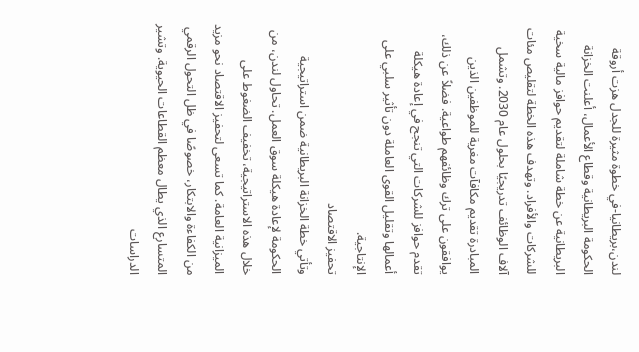لندن،بريطانيا-في خطوة مثيرة للجدل هزت أروقة الحكومة البريطانية وقطاع الأعمال، أعلنت الخزانة البريطانية عن خطة شاملة لتقديم حوافز مالية سخية للشركات والأفراد. وتهدف هذه الخطة لتقليص مئات آلاف الوظائف تدريجيًا بحلول عام 2030. وتشمل المبادرة تقديم مكافآت مغرية للموظفين الذين يوافقون على ترك وظائفهم طواعية. فضلاً عن ذلك، تقدم حوافز للشركات التي تنجح في إعادة هيكلة أعمالها وتقليل القوى العاملة دون تأثير سلبي على الإنتاجية.
تحفيز الاقتصاد
وتأتي خطة الخزانة البريطانية ضمن استراتيجية الحكومة لإعادة هيكلة سوق العمل. تحاول لندن، من خلال هذه الاستراتيجية، تخفيف الضغوط على الميزانية العامة. كما تسعى لتحفيز الاقتصاد نحو مزيد من الكفاءة والابتكار، خصوصًا في ظل التحول الرقمي المتسارع الذي يطال معظم القطاعات الحيوية. وتشير الدراسات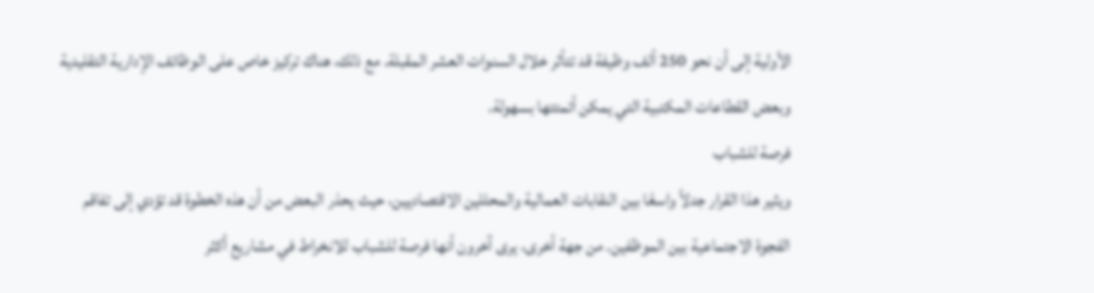الأولية إلى أن نحو 250 ألف وظيفة قد تتأثر خلال السنوات العشر المقبلة. مع ذلك، هناك تركيز خاص على الوظائف الإدارية التقليدية وبعض القطاعات المكتبية التي يمكن أتمتتها بسهولة.
فرصة للشباب
ويثير هذا القرار جدلاً واسعًا بين النقابات العمالية والمحللين الاقتصاديين، حيث يحذر البعض من أن هذه الخطوة قد تؤدي إلى تفاقم الفجوة الاجتماعية بين الموظفين. من جهة أخرى، يرى آخرون أنها فرصة للشباب للانخراط في مشاريع أكثر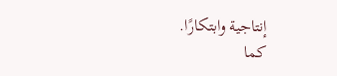إنتاجية وابتكارًا.
كما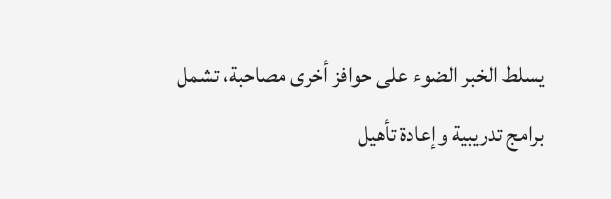يسلط الخبر الضوء على حوافز أخرى مصاحبة، تشمل برامج تدريبية وإعادة تأهيل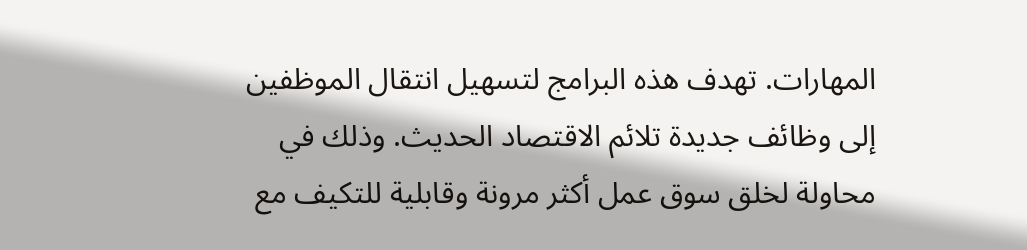المهارات. تهدف هذه البرامج لتسهيل انتقال الموظفين إلى وظائف جديدة تلائم الاقتصاد الحديث. وذلك في محاولة لخلق سوق عمل أكثر مرونة وقابلية للتكيف مع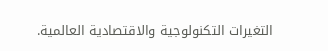التغيرات التكنولوجية والاقتصادية العالمية.